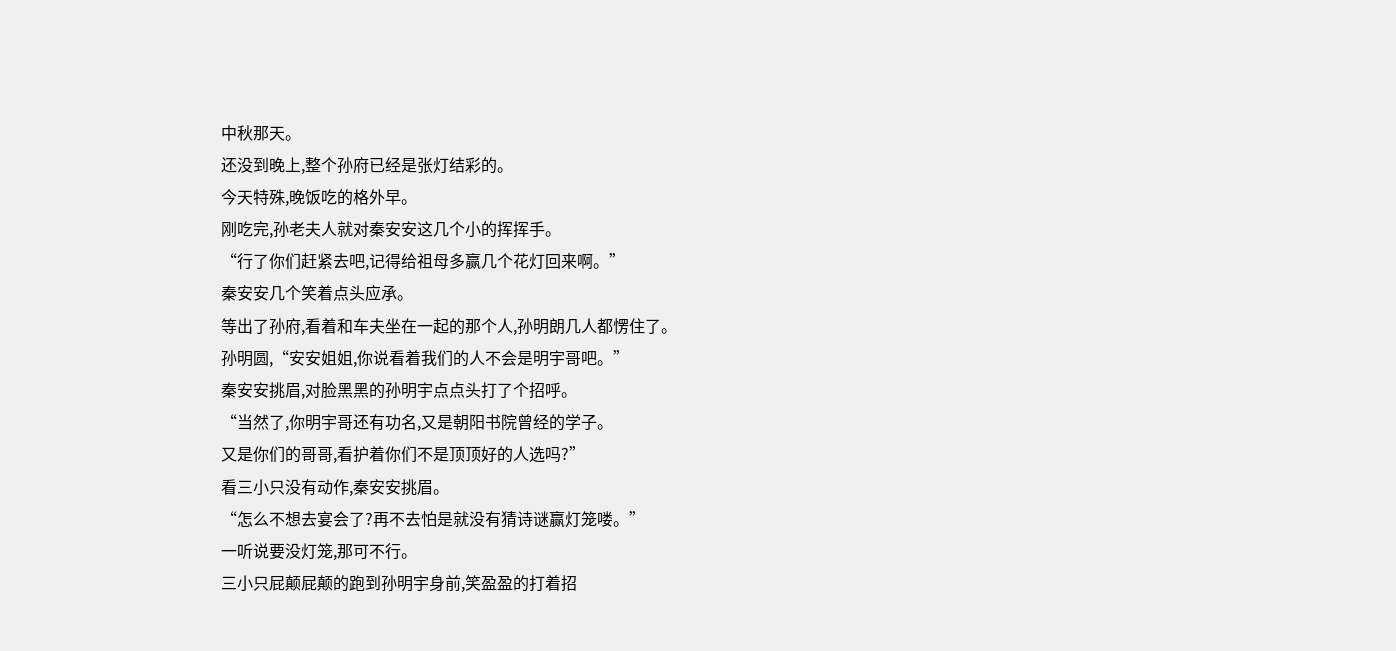中秋那天。
还没到晚上,整个孙府已经是张灯结彩的。
今天特殊,晚饭吃的格外早。
刚吃完,孙老夫人就对秦安安这几个小的挥挥手。
“行了你们赶紧去吧,记得给祖母多赢几个花灯回来啊。”
秦安安几个笑着点头应承。
等出了孙府,看着和车夫坐在一起的那个人,孙明朗几人都愣住了。
孙明圆,“安安姐姐,你说看着我们的人不会是明宇哥吧。”
秦安安挑眉,对脸黑黑的孙明宇点点头打了个招呼。
“当然了,你明宇哥还有功名,又是朝阳书院曾经的学子。
又是你们的哥哥,看护着你们不是顶顶好的人选吗?”
看三小只没有动作,秦安安挑眉。
“怎么不想去宴会了?再不去怕是就没有猜诗谜赢灯笼喽。”
一听说要没灯笼,那可不行。
三小只屁颠屁颠的跑到孙明宇身前,笑盈盈的打着招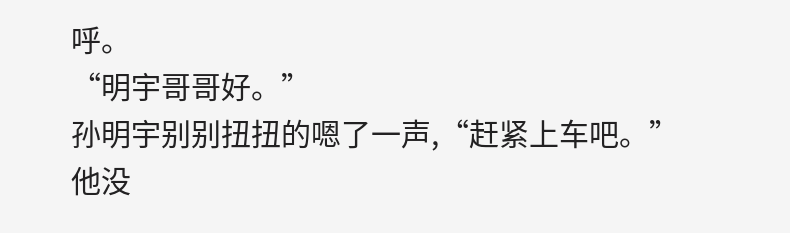呼。
“明宇哥哥好。”
孙明宇别别扭扭的嗯了一声,“赶紧上车吧。”
他没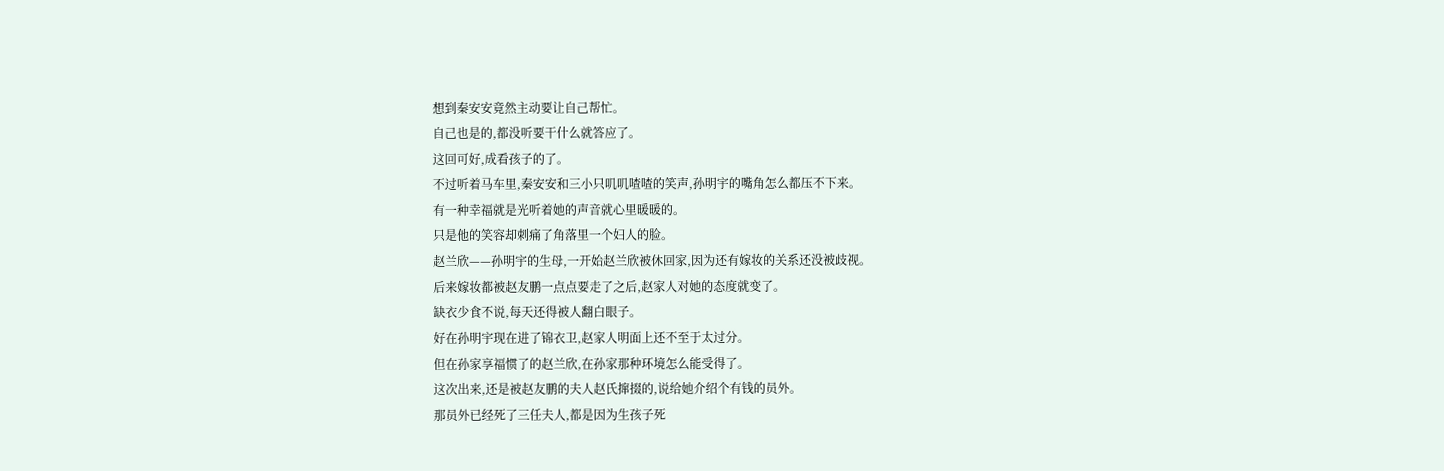想到秦安安竟然主动要让自己帮忙。
自己也是的,都没听要干什么就答应了。
这回可好,成看孩子的了。
不过听着马车里,秦安安和三小只叽叽喳喳的笑声,孙明宇的嘴角怎么都压不下来。
有一种幸福就是光听着她的声音就心里暖暖的。
只是他的笑容却刺痛了角落里一个妇人的脸。
赵兰欣——孙明宇的生母,一开始赵兰欣被休回家,因为还有嫁妆的关系还没被歧视。
后来嫁妆都被赵友鹏一点点要走了之后,赵家人对她的态度就变了。
缺衣少食不说,每天还得被人翻白眼子。
好在孙明宇现在进了锦衣卫,赵家人明面上还不至于太过分。
但在孙家享福惯了的赵兰欣,在孙家那种环境怎么能受得了。
这次出来,还是被赵友鹏的夫人赵氏撺掇的,说给她介绍个有钱的员外。
那员外已经死了三任夫人,都是因为生孩子死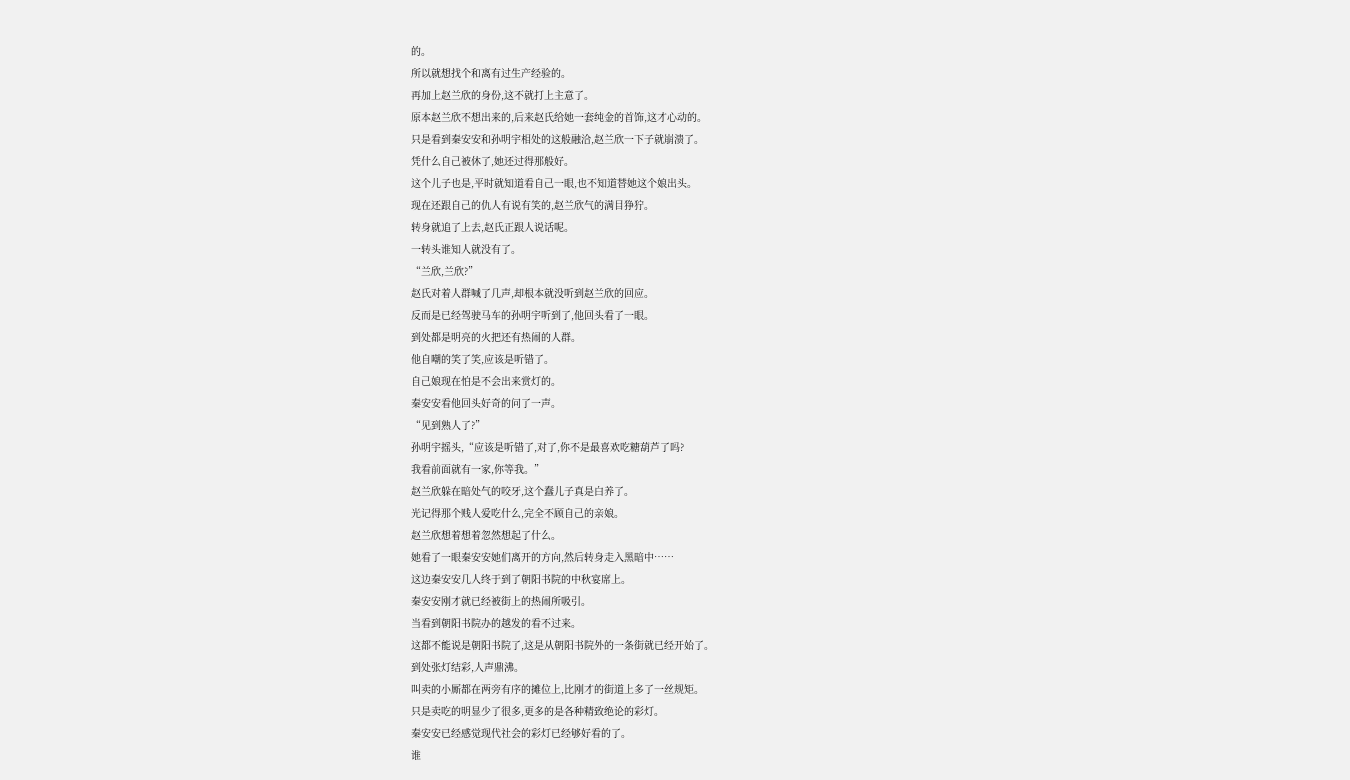的。
所以就想找个和离有过生产经验的。
再加上赵兰欣的身份,这不就打上主意了。
原本赵兰欣不想出来的,后来赵氏给她一套纯金的首饰,这才心动的。
只是看到秦安安和孙明宇相处的这般融洽,赵兰欣一下子就崩溃了。
凭什么自己被休了,她还过得那般好。
这个儿子也是,平时就知道看自己一眼,也不知道替她这个娘出头。
现在还跟自己的仇人有说有笑的,赵兰欣气的满目狰狞。
转身就追了上去,赵氏正跟人说话呢。
一转头谁知人就没有了。
“兰欣,兰欣?”
赵氏对着人群喊了几声,却根本就没听到赵兰欣的回应。
反而是已经驾驶马车的孙明宇听到了,他回头看了一眼。
到处都是明亮的火把还有热闹的人群。
他自嘲的笑了笑,应该是听错了。
自己娘现在怕是不会出来赏灯的。
秦安安看他回头好奇的问了一声。
“见到熟人了?”
孙明宇摇头,“应该是听错了,对了,你不是最喜欢吃糖葫芦了吗?
我看前面就有一家,你等我。”
赵兰欣躲在暗处气的咬牙,这个蠢儿子真是白养了。
光记得那个贱人爱吃什么,完全不顾自己的亲娘。
赵兰欣想着想着忽然想起了什么。
她看了一眼秦安安她们离开的方向,然后转身走入黑暗中……
这边秦安安几人终于到了朝阳书院的中秋宴席上。
秦安安刚才就已经被街上的热闹所吸引。
当看到朝阳书院办的越发的看不过来。
这都不能说是朝阳书院了,这是从朝阳书院外的一条街就已经开始了。
到处张灯结彩,人声鼎沸。
叫卖的小厮都在两旁有序的摊位上,比刚才的街道上多了一丝规矩。
只是卖吃的明显少了很多,更多的是各种精致绝论的彩灯。
秦安安已经感觉现代社会的彩灯已经够好看的了。
谁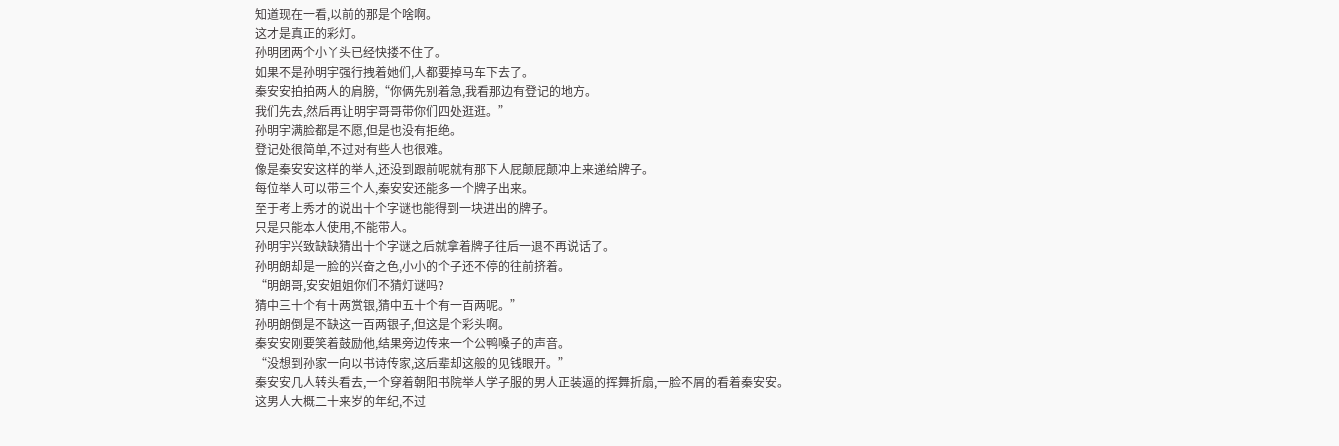知道现在一看,以前的那是个啥啊。
这才是真正的彩灯。
孙明团两个小丫头已经快搂不住了。
如果不是孙明宇强行拽着她们,人都要掉马车下去了。
秦安安拍拍两人的肩膀,“你俩先别着急,我看那边有登记的地方。
我们先去,然后再让明宇哥哥带你们四处逛逛。”
孙明宇满脸都是不愿,但是也没有拒绝。
登记处很简单,不过对有些人也很难。
像是秦安安这样的举人,还没到跟前呢就有那下人屁颠屁颠冲上来递给牌子。
每位举人可以带三个人,秦安安还能多一个牌子出来。
至于考上秀才的说出十个字谜也能得到一块进出的牌子。
只是只能本人使用,不能带人。
孙明宇兴致缺缺猜出十个字谜之后就拿着牌子往后一退不再说话了。
孙明朗却是一脸的兴奋之色,小小的个子还不停的往前挤着。
“明朗哥,安安姐姐你们不猜灯谜吗?
猜中三十个有十两赏银,猜中五十个有一百两呢。”
孙明朗倒是不缺这一百两银子,但这是个彩头啊。
秦安安刚要笑着鼓励他,结果旁边传来一个公鸭嗓子的声音。
“没想到孙家一向以书诗传家,这后辈却这般的见钱眼开。”
秦安安几人转头看去,一个穿着朝阳书院举人学子服的男人正装逼的挥舞折扇,一脸不屑的看着秦安安。
这男人大概二十来岁的年纪,不过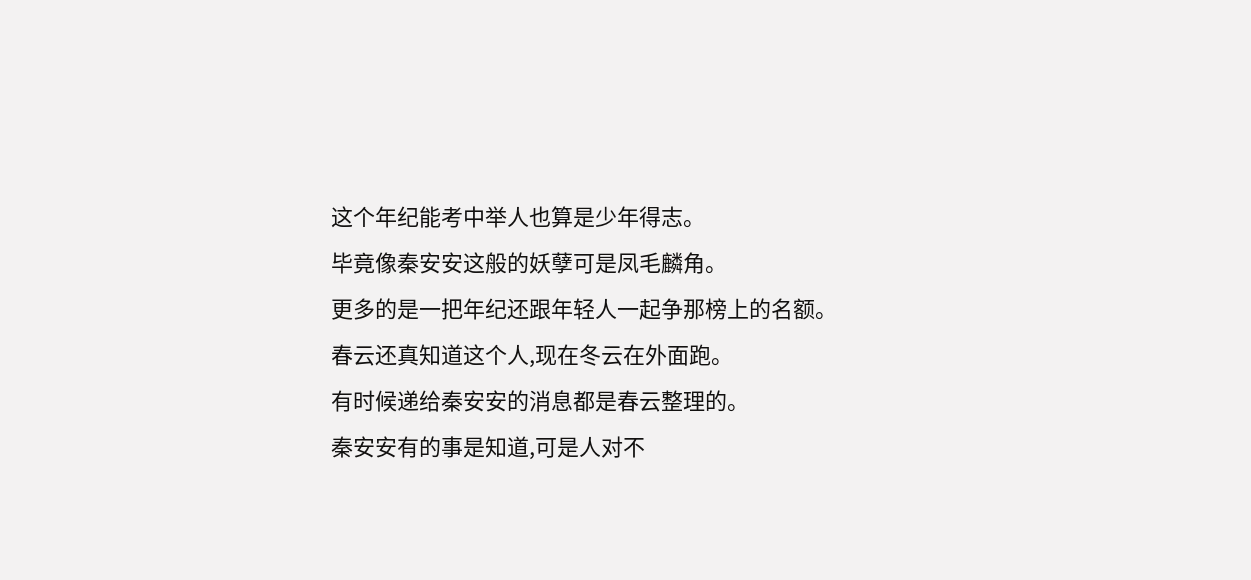这个年纪能考中举人也算是少年得志。
毕竟像秦安安这般的妖孽可是凤毛麟角。
更多的是一把年纪还跟年轻人一起争那榜上的名额。
春云还真知道这个人,现在冬云在外面跑。
有时候递给秦安安的消息都是春云整理的。
秦安安有的事是知道,可是人对不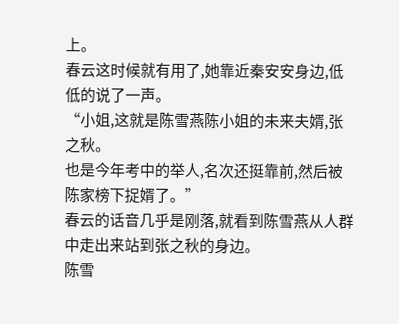上。
春云这时候就有用了,她靠近秦安安身边,低低的说了一声。
“小姐,这就是陈雪燕陈小姐的未来夫婿,张之秋。
也是今年考中的举人,名次还挺靠前,然后被陈家榜下捉婿了。”
春云的话音几乎是刚落,就看到陈雪燕从人群中走出来站到张之秋的身边。
陈雪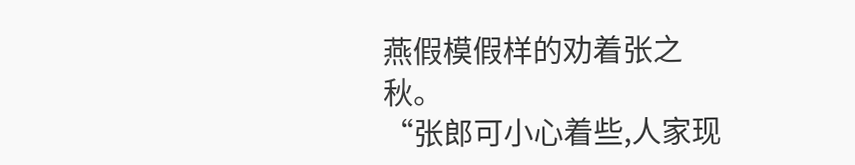燕假模假样的劝着张之秋。
“张郎可小心着些,人家现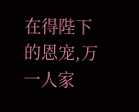在得陛下的恩宠,万一人家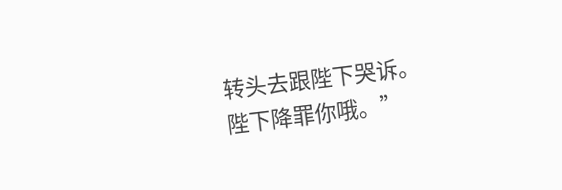转头去跟陛下哭诉。
陛下降罪你哦。”